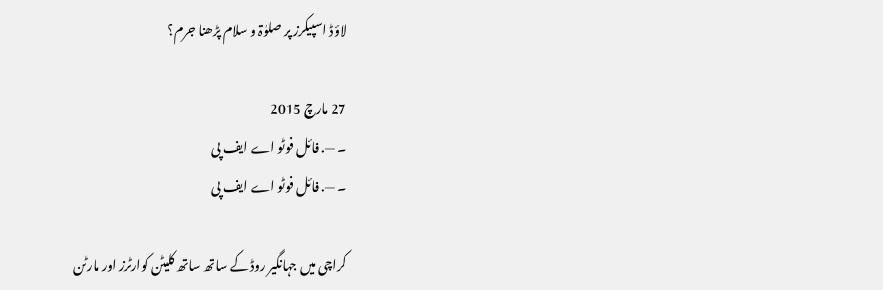لاؤڈ اسپیکرز پر صلوٰۃ و سلام پڑھنا جرم؟

27 مارچ 2015
۔ —. فائل فوٹو اے ایف پی
۔ —. فائل فوٹو اے ایف پی

کراچی میں جہانگیر روڈ کے ساتھ ساتھ کلیٹن کوارٹرز اور مارٹن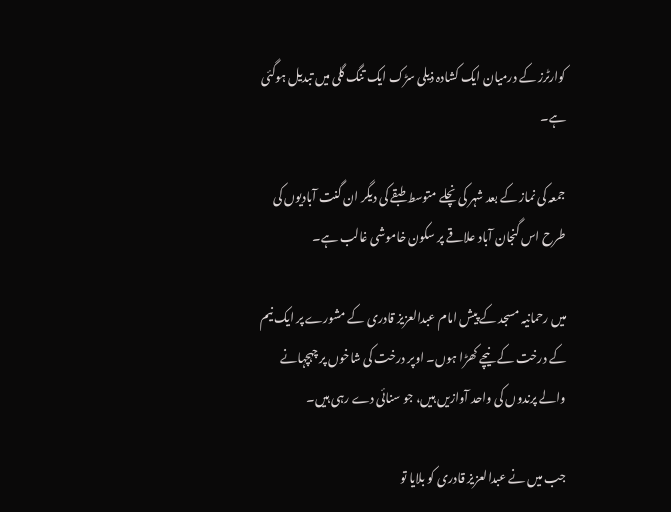کوارٹرز کے درمیان ایک کشادہ ذیلی سڑک ایک تنگ گلی میں تبدیل ہوگئی ہے۔

جمعہ کی نماز کے بعد شہر کی نچلے متوسط طبقے کی دیگر ان گنت آبادیوں کی طرح اس گنجان آباد علاقے پر سکون خاموشی غالب ہے۔

میں رحمانیہ مسجد کے پیش امام عبدالعزیز قادری کے مشورے پر ایک نیم کے درخت کے نیچے کھڑا ہوں۔ اوپر درخت کی شاخوں پر چہچہانے والے پرندوں کی واحد آوازیں ہیں، جو سنائی دے رہی ہیں۔

جب میں نے عبدالعزیز قادری کو بلایا تو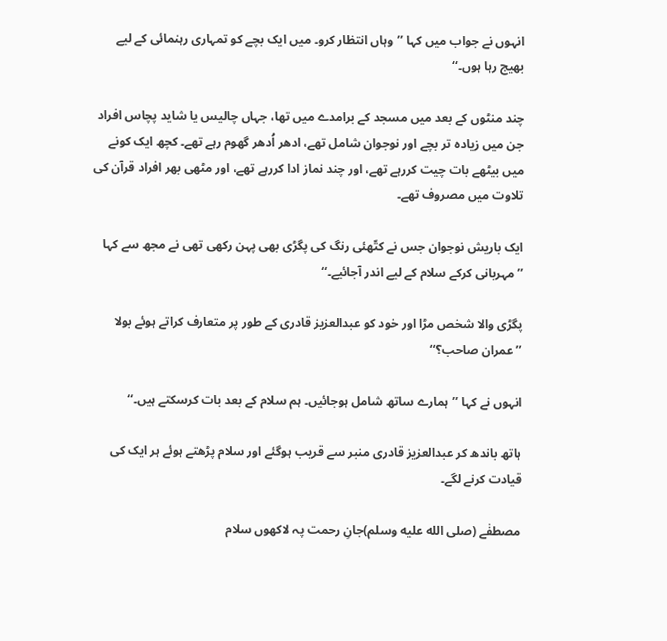انہوں نے جواب میں کہا ’’وہاں انتظار کرو۔ میں ایک بچے کو تمہاری رہنمائی کے لیے بھیج رہا ہوں۔‘‘

چند منٹوں کے بعد میں مسجد کے برامدے میں تھا، جہاں چالیس یا شاید پچاس افراد جن میں زیادہ تر بچے اور نوجوان شامل تھے، ادھر اُدھر گھوم رہے تھے۔ کچھ ایک کونے میں بیٹھے بات چیت کررہے تھے، اور چند نماز ادا کررہے تھے، اور مٹھی بھر افراد قرآن کی تلاوت میں مصروف تھے۔

ایک باریش نوجوان جس نے کتّھئی رنگ کی پگڑی بھی پہن رکھی تھی نے مجھ سے کہا ’’مہربانی کرکے سلام کے لیے اندر آجائیے۔‘‘

پگڑی والا شخص مڑا اور خود کو عبدالعزیز قادری کے طور پر متعارف کراتے ہوئے بولا ’’عمران صاحب؟‘‘

انہوں نے کہا ’’ہمارے ساتھ شامل ہوجائیں۔ ہم سلام کے بعد بات کرسکتے ہیں۔‘‘

ہاتھ باندھ کر عبدالعزیز قادری منبر سے قریب ہوگئے اور سلام پڑھتے ہوئے ہر ایک کی قیادت کرنے لگے۔

مصطفٰے (صلى الله عليه وسلم)جانِ رحمت پہ لاکھوں سلام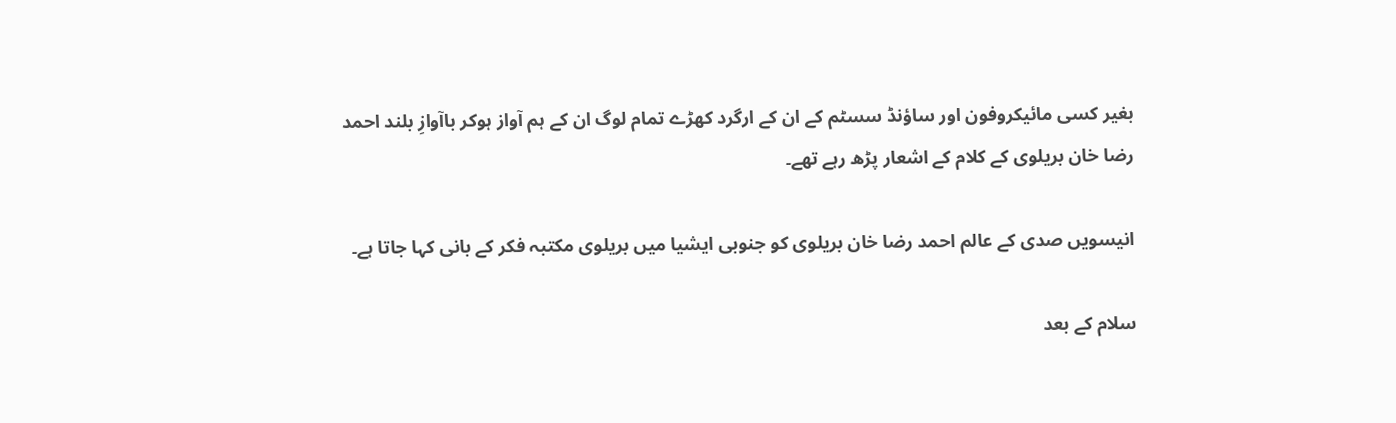بغیر کسی مائیکروفون اور ساؤنڈ سسٹم کے ان کے ارگرد کھڑے تمام لوگ ان کے ہم آواز ہوکر باآوازِ بلند احمد رضا خان بریلوی کے کلام کے اشعار پڑھ رہے تھے۔

انیسویں صدی کے عالم احمد رضا خان بریلوی کو جنوبی ایشیا میں بریلوی مکتبہ فکر کے بانی کہا جاتا ہے۔

سلام کے بعد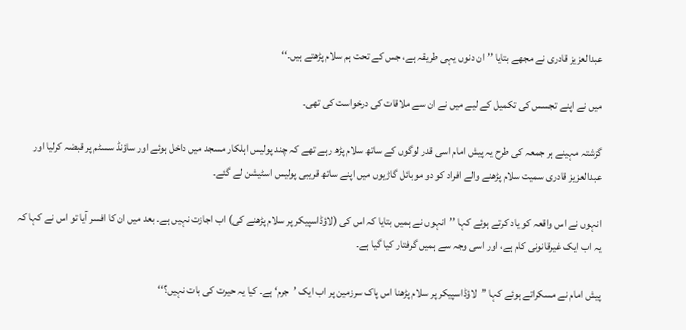عبدالعزیز قادری نے مجھے بتایا ’’ان دنوں یہی طریقہ ہے، جس کے تحت ہم سلام پڑھتے ہیں۔‘‘

میں نے اپنے تجسس کی تکمیل کے لیے میں نے ان سے ملاقات کی درخواست کی تھی۔

گزشتہ مہینے ہر جمعہ کی طرح یہ پیش امام اسی قدر لوگوں کے ساتھ سلام پڑھ رہے تھے کہ چند پولیس اہلکار مسجد میں داخل ہوئے اور ساؤنڈ سسٹم پر قبضہ کرلیا اور عبدالعزیز قادری سمیت سلام پڑھنے والے افراد کو دو موبائل گاڑیوں میں اپنے ساتھ قریبی پولیس اسٹیشن لے گئے۔

انہوں نے اس واقعہ کو یاد کرتے ہوئے کہا ’’انہوں نے ہمیں بتایا کہ اس کی (لاؤڈاسپیکر پر سلام پڑھنے کی) اب اجازت نہیں ہے۔ بعد میں ان کا افسر آیا تو اس نے کہا کہ یہ اب ایک غیرقانونی کام ہے، اور اسی وجہ سے ہمیں گرفتار کیا گیا ہے۔

پیش امام نے مسکراتے ہوئے کہا ’’لاؤڈاسپیکر پر سلام پڑھنا اس پاک سرزمین پر اب ایک ’جرم‘ ہے۔ کیا یہ حیرت کی بات نہیں؟‘‘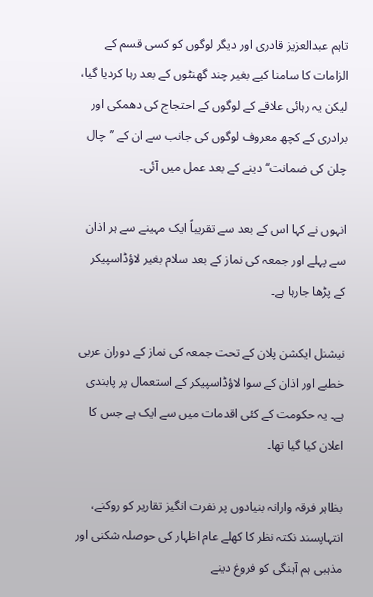تاہم عبدالعزیز قادری اور دیگر لوگوں کو کسی قسم کے الزامات کا سامنا کیے بغیر چند گھنٹوں کے بعد رہا کردیا گیا، لیکن یہ رہائی علاقے کے لوگوں کے احتجاج کی دھمکی اور برادری کے کچھ معروف لوگوں کی جانب سے ان کے ’’چال چلن کی ضمانت‘‘ دینے کے بعد عمل میں آئی۔

انہوں نے کہا اس کے بعد سے تقریباً ایک مہینے سے ہر اذان سے پہلے اور جمعہ کی نماز کے بعد سلام بغیر لاؤڈاسپیکر کے پڑھا جارہا ہے۔

نیشنل ایکشن پلان کے تحت جمعہ کی نماز کے دوران عربی خطبے اور اذان کے سوا لاؤڈاسپیکر کے استعمال پر پابندی ہے۔ یہ حکومت کے کئی اقدمات میں سے ایک ہے جس کا اعلان کیا گیا تھا۔

بظاہر فرقہ وارانہ بنیادوں پر نفرت انگیز تقاریر کو روکنے، انتہاپسند نکتہ نظر کا کھلے عام اظہار کی حوصلہ شکنی اور مذہبی ہم آہنگی کو فروغ دینے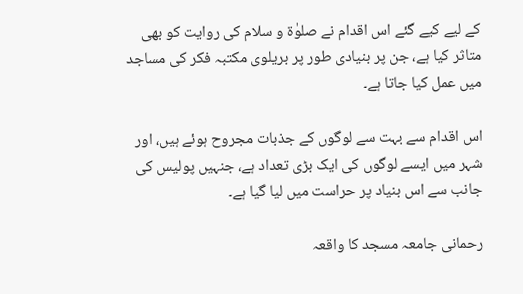کے لیے کیے گئے اس اقدام نے صلوٰۃ و سلام کی روایت کو بھی متاثر کیا ہے، جن پر بنیادی طور پر بریلوی مکتبہ فکر کی مساجد میں عمل کیا جاتا ہے۔

اس اقدام سے بہت سے لوگوں کے جذبات مجروح ہوئے ہیں، اور شہر میں ایسے لوگوں کی ایک بڑی تعداد ہے، جنہیں پولیس کی جانب سے اس بنیاد پر حراست میں لیا گیا ہے۔

رحمانی جامعہ مسجد کا واقعہ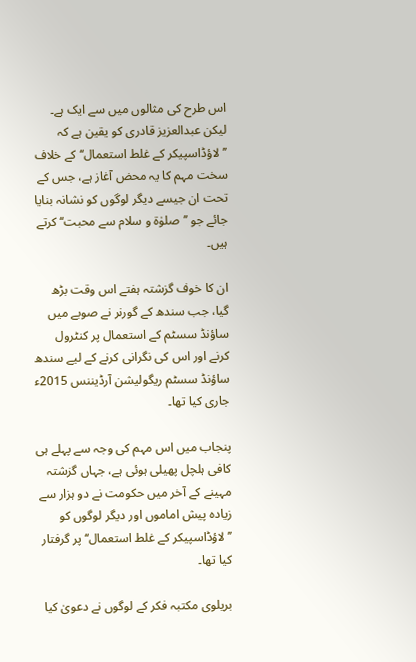اس طرح کی مثالوں میں سے ایک ہے۔ لیکن عبدالعزیز قادری کو یقین ہے کہ ’’لاؤڈاسپیکر کے غلط استعمال‘‘ کے خلاف سخت مہم کا یہ محض آغاز ہے، جس کے تحت ان جیسے دیگر لوگوں کو نشانہ بنایا جائے جو ’’صلوٰۃ و سلام سے محبت‘‘ کرتے ہیں۔

ان کا خوف گزشتہ ہفتے اس وقت بڑھ گیا، جب سندھ کے گورنر نے صوبے میں ساؤنڈ سسٹم کے استعمال پر کنٹرول کرنے اور اس کی نگرانی کرنے کے لیے سندھ ساؤنڈ سسٹم ریگولیشن آرڈیننس 2015ء جاری کیا تھا۔

پنجاب میں اس مہم کی وجہ سے پہلے ہی کافی ہلچل پھیلی ہوئی ہے، جہاں گزشتہ مہینے کے آخر میں حکومت نے دو ہزار سے زیادہ پیش اماموں اور دیگر لوگوں کو ’’لاؤڈاسپیکر کے غلط استعمال‘‘ پر گرفتار کیا تھا۔

بریلوی مکتبہ فکر کے لوگوں نے دعویٰ کیا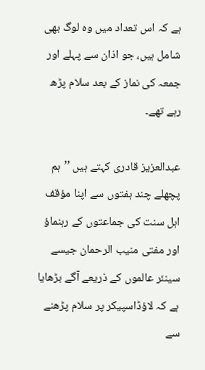ہے کہ اس تعداد میں وہ لوگ بھی شامل ہیں، جو اذان سے پہلے اور جمعہ کی نماز کے بعد سلام پڑھ رہے تھے۔

عبدالعزیز قادری کہتے ہیں ’’ہم پچھلے چند ہفتوں سے اپنا مؤقف اہل سنت کی جماعتوں کے رہنماؤ اور مفتی منیب الرحمان جیسے سینئر عالموں کے ذریعے آگے بڑھایا ہے کہ لاؤڈاسپیکر پر سلام پڑھنے سے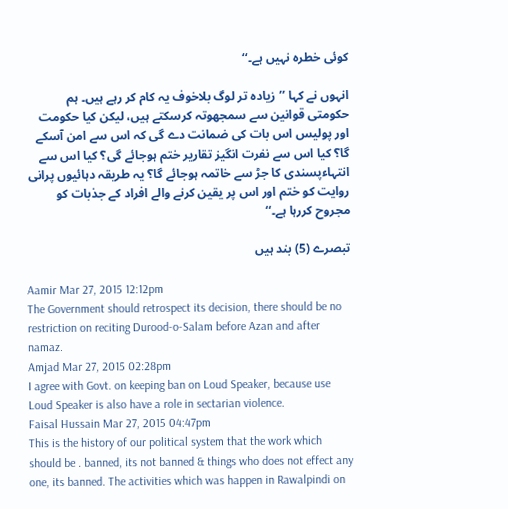کوئی خطرہ نہیں ہے۔‘‘

انہوں نے کہا ’’زیادہ تر لوگ بلاخوف یہ کام کر رہے ہیں۔ ہم حکومتی قوانین سے سمجھوتہ کرسکتے ہیں، لیکن کیا حکومت اور پولیس اس بات کی ضمانت دے گی کہ اس سے امن آسکے گا؟ کیا اس سے نفرت انگیز تقاریر ختم ہوجائے گی؟ کیا اس سے انتہاءپسندی کا جڑ سے خاتمہ ہوجائے گا؟ یہ طریقہ دہائیوں پرانی روایت کو ختم اور اس پر یقین کرنے والے افراد کے جذبات کو مجروح کررہا ہے۔‘‘

تبصرے (5) بند ہیں

Aamir Mar 27, 2015 12:12pm
The Government should retrospect its decision, there should be no restriction on reciting Durood-o-Salam before Azan and after namaz.
Amjad Mar 27, 2015 02:28pm
I agree with Govt. on keeping ban on Loud Speaker, because use Loud Speaker is also have a role in sectarian violence.
Faisal Hussain Mar 27, 2015 04:47pm
This is the history of our political system that the work which should be . banned, its not banned & things who does not effect any one, its banned. The activities which was happen in Rawalpindi on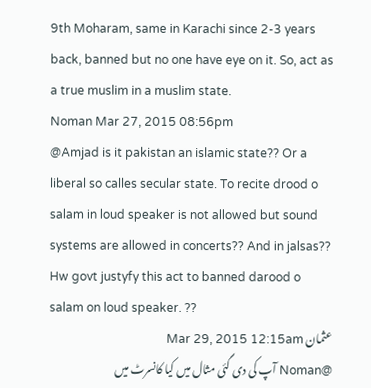9th Moharam, same in Karachi since 2-3 years back, banned but no one have eye on it. So, act as a true muslim in a muslim state.
Noman Mar 27, 2015 08:56pm
@Amjad is it pakistan an islamic state?? Or a liberal so calles secular state. To recite drood o salam in loud speaker is not allowed but sound systems are allowed in concerts?? And in jalsas?? Hw govt justyfy this act to banned darood o salam on loud speaker. ??
عثمان Mar 29, 2015 12:15am
@Noman آپ کی دی گئی مثال میں کیا کانسرٹ میں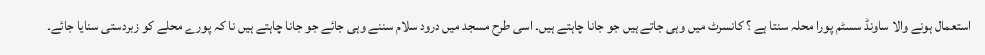استعمال ہونے والا ساونڈ سسٹم پورا محلہ سنتا ہے ؟ کانسرٹ میں وہی جاتے ہیں جو جانا چاہتے ہیں۔ اسی طرح مسجد میں درود سلام سننے وہی جائے جو جانا چاہتے ہیں نا کہ پورے محلے کو زبردستی سنایا جائے۔